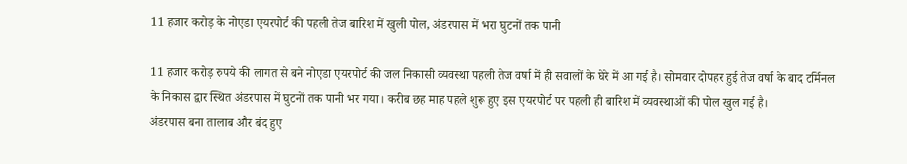11 हजार करोड़ के नोएडा एयरपोर्ट की पहली तेज बारिश में खुली पोल, अंडरपास में भरा घुटनों तक पानी

11 हजार करोड़ रुपये की लागत से बने नोएडा एयरपोर्ट की जल निकासी व्यवस्था पहली तेज वर्षा में ही सवालों के घेरे में आ गई है। सोमवार दोपहर हुई तेज वर्षा के बाद टर्मिनल के निकास द्वार स्थित अंडरपास में घुटनों तक पानी भर गया। करीब छह माह पहले शुरू हुए इस एयरपोर्ट पर पहली ही बारिश में व्यवस्थाओं की पोल खुल गई है।
अंडरपास बना तालाब और बंद हुए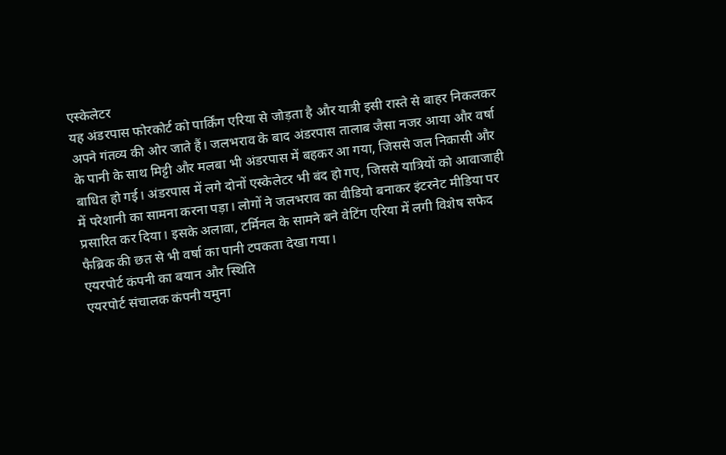एस्केलेटर
यह अंडरपास फोरकोर्ट को पार्किंग एरिया से जोड़ता है और यात्री इसी रास्ते से बाहर निकलकर अपने गंतव्य की ओर जाते हैं। जलभराव के बाद अंडरपास तालाब जैसा नजर आया और वर्षा के पानी के साथ मिट्टी और मलबा भी अंडरपास में बहकर आ गया, जिससे जल निकासी और बाधित हो गई। अंडरपास में लगे दोनों एस्केलेटर भी बंद हो गए, जिससे यात्रियों को आवाजाही में परेशानी का सामना करना पड़ा। लोगों ने जलभराव का वीडियो बनाकर इंटरनेट मीडिया पर प्रसारित कर दिया। इसके अलावा, टर्मिनल के सामने बने वेटिंग एरिया में लगी विशेष सफेद फैब्रिक की छत से भी वर्षा का पानी टपकता देखा गया।
एयरपोर्ट कंपनी का बयान और स्थिति
एयरपोर्ट संचालक कंपनी यमुना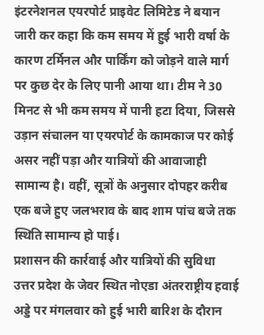इंटरनेशनल एयरपोर्ट प्राइवेट लिमिटेड ने बयान जारी कर कहा कि कम समय में हुई भारी वर्षा के कारण टर्मिनल और पार्किंग को जोड़ने वाले मार्ग पर कुछ देर के लिए पानी आया था। टीम ने 30 मिनट से भी कम समय में पानी हटा दिया, जिससे उड़ान संचालन या एयरपोर्ट के कामकाज पर कोई असर नहीं पड़ा और यात्रियों की आवाजाही सामान्य है। वहीं, सूत्रों के अनुसार दोपहर करीब एक बजे हुए जलभराव के बाद शाम पांच बजे तक स्थिति सामान्य हो पाई।
प्रशासन की कार्रवाई और यात्रियों की सुविधा
उत्तर प्रदेश के जेवर स्थित नोएडा अंतरराष्ट्रीय हवाई अड्डे पर मंगलवार को हुई भारी बारिश के दौरान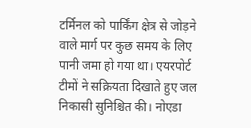टर्मिनल को पार्किंग क्षेत्र से जोड़ने वाले मार्ग पर कुछ समय के लिए पानी जमा हो गया था। एयरपोर्ट टीमों ने सक्रियता दिखाते हुए जल निकासी सुनिश्चित की। नोएडा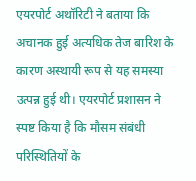एयरपोर्ट अथॉरिटी ने बताया कि अचानक हुई अत्यधिक तेज बारिश के कारण अस्थायी रूप से यह समस्या उत्पन्न हुई थी। एयरपोर्ट प्रशासन ने स्पष्ट किया है कि मौसम संबंधी परिस्थितियों के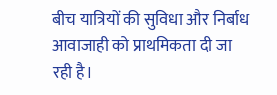बीच यात्रियों की सुविधा और निर्बाध आवाजाही को प्राथमिकता दी जा रही है।